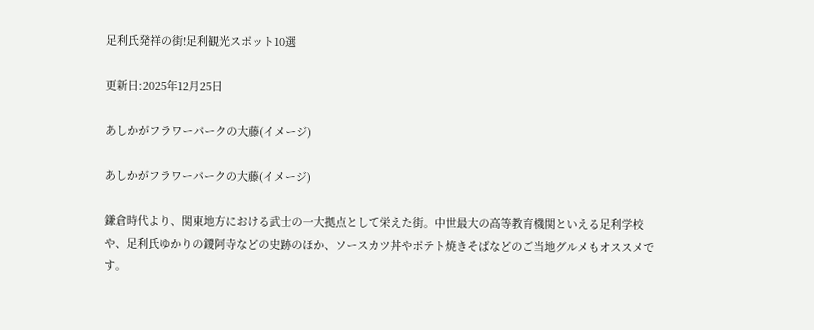足利氏発祥の街!足利観光スポット10選

更新日:2025年12月25日

あしかがフラワーパークの大藤(イメージ)

あしかがフラワーパークの大藤(イメージ)

鎌倉時代より、関東地方における武士の一大拠点として栄えた街。中世最大の高等教育機関といえる足利学校や、足利氏ゆかりの鑁阿寺などの史跡のほか、ソースカツ丼やポテト焼きそばなどのご当地グルメもオススメです。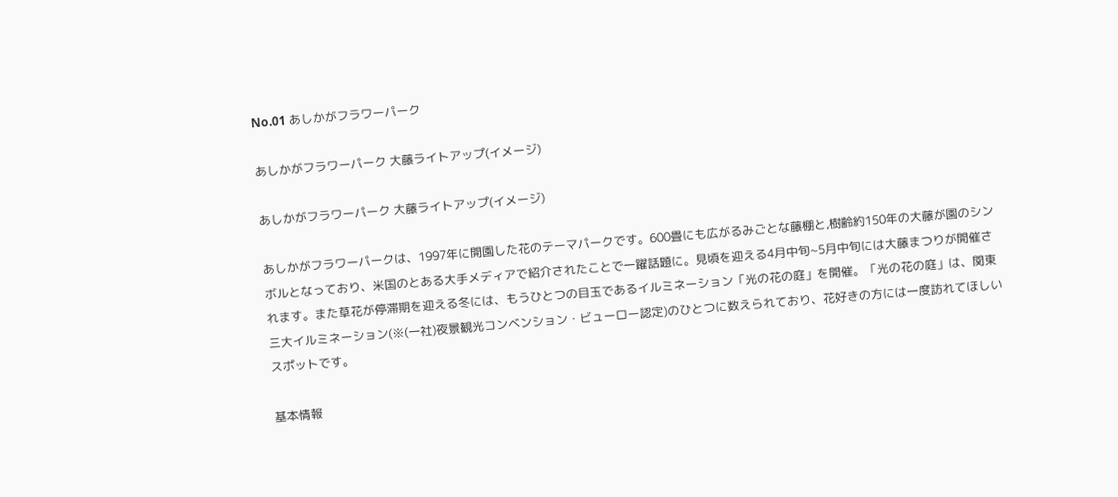No.01 あしかがフラワーパーク

あしかがフラワーパーク 大藤ライトアップ(イメージ)

あしかがフラワーパーク 大藤ライトアップ(イメージ)

あしかがフラワーパークは、1997年に開園した花のテーマパークです。600畳にも広がるみごとな藤棚と,樹齢約150年の大藤が園のシンボルとなっており、米国のとある大手メディアで紹介されたことで一躍話題に。見頃を迎える4月中旬~5月中旬には大藤まつりが開催されます。また草花が停滞期を迎える冬には、もうひとつの目玉であるイルミネーション「光の花の庭」を開催。「光の花の庭」は、関東三大イルミネーション(※(一社)夜景観光コンベンション・ビューロー認定)のひとつに数えられており、花好きの方には一度訪れてほしいスポットです。

基本情報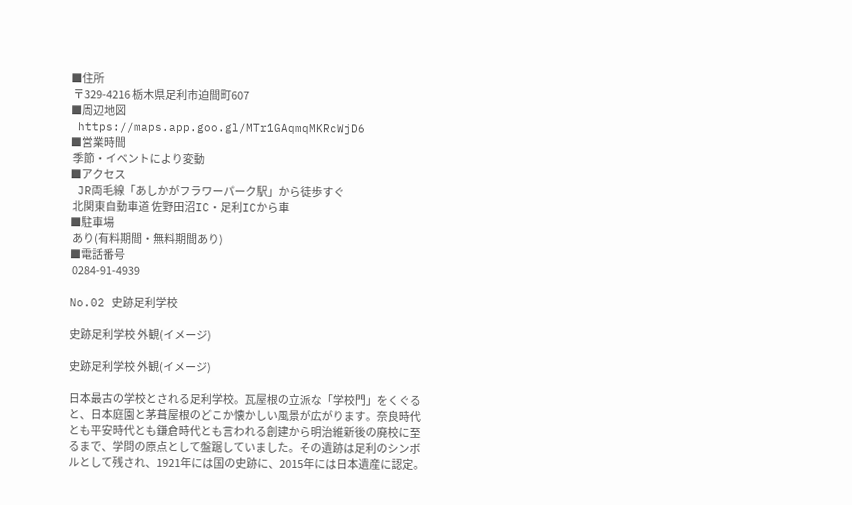■住所
 〒329-4216 栃木県足利市迫間町607
■周辺地図
 https://maps.app.goo.gl/MTr1GAqmqMKRcWjD6
■営業時間
 季節・イベントにより変動
■アクセス
 JR両毛線「あしかがフラワーパーク駅」から徒歩すぐ
 北関東自動車道 佐野田沼IC・足利ICから車
■駐車場
 あり(有料期間・無料期間あり)
■電話番号
 0284-91-4939

No.02 史跡足利学校

史跡足利学校 外観(イメージ)

史跡足利学校 外観(イメージ)

日本最古の学校とされる足利学校。瓦屋根の立派な「学校門」をくぐると、日本庭園と茅葺屋根のどこか懐かしい風景が広がります。奈良時代とも平安時代とも鎌倉時代とも言われる創建から明治維新後の廃校に至るまで、学問の原点として盤踞していました。その遺跡は足利のシンボルとして残され、1921年には国の史跡に、2015年には日本遺産に認定。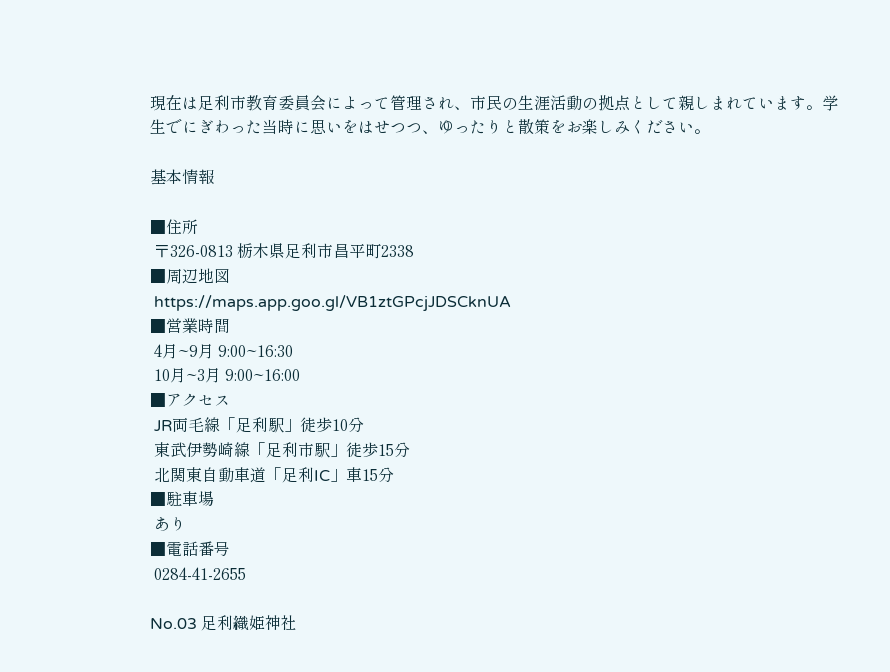現在は足利市教育委員会によって管理され、市民の生涯活動の拠点として親しまれています。学生でにぎわった当時に思いをはせつつ、ゆったりと散策をお楽しみください。

基本情報

■住所
 〒326-0813 栃木県足利市昌平町2338
■周辺地図
 https://maps.app.goo.gl/VB1ztGPcjJDSCknUA
■営業時間
 4月~9月 9:00~16:30
 10月~3月 9:00~16:00
■アクセス
 JR両毛線「足利駅」徒歩10分
 東武伊勢崎線「足利市駅」徒歩15分
 北関東自動車道「足利IC」車15分
■駐車場
 あり
■電話番号
 0284-41-2655

No.03 足利織姫神社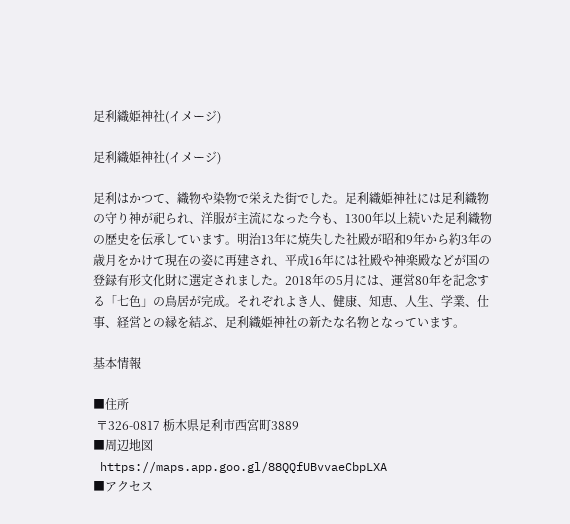足利織姫神社(イメージ)

足利織姫神社(イメージ)

足利はかつて、織物や染物で栄えた街でした。足利織姫神社には足利織物の守り神が祀られ、洋服が主流になった今も、1300年以上続いた足利織物の歴史を伝承しています。明治13年に焼失した社殿が昭和9年から約3年の歳月をかけて現在の姿に再建され、平成16年には社殿や神楽殿などが国の登録有形文化財に選定されました。2018年の5月には、運営80年を記念する「七色」の鳥居が完成。それぞれよき人、健康、知恵、人生、学業、仕事、経営との縁を結ぶ、足利織姫神社の新たな名物となっています。

基本情報

■住所
 〒326-0817 栃木県足利市西宮町3889
■周辺地図
 https://maps.app.goo.gl/88QQfUBvvaeCbpLXA
■アクセス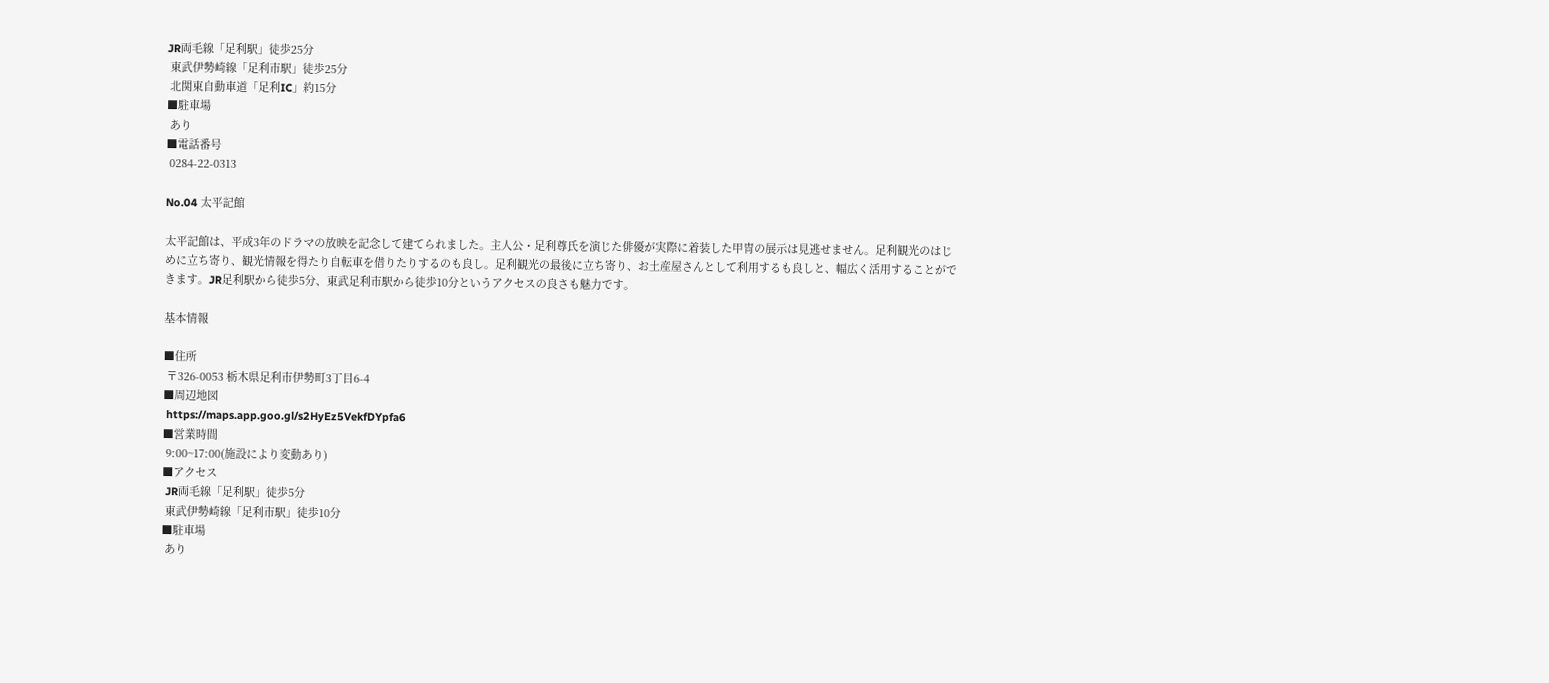JR両毛線「足利駅」徒歩25分
 東武伊勢崎線「足利市駅」徒歩25分
 北関東自動車道「足利IC」約15分
■駐車場
 あり
■電話番号
 0284-22-0313

No.04 太平記館

太平記館は、平成3年のドラマの放映を記念して建てられました。主人公・足利尊氏を演じた俳優が実際に着装した甲冑の展示は見逃せません。足利観光のはじめに立ち寄り、観光情報を得たり自転車を借りたりするのも良し。足利観光の最後に立ち寄り、お土産屋さんとして利用するも良しと、幅広く活用することができます。JR足利駅から徒歩5分、東武足利市駅から徒歩10分というアクセスの良さも魅力です。

基本情報

■住所
 〒326-0053 栃木県足利市伊勢町3丁目6-4
■周辺地図
 https://maps.app.goo.gl/s2HyEz5VekfDYpfa6
■営業時間
 9:00~17:00(施設により変動あり)
■アクセス
 JR両毛線「足利駅」徒歩5分
 東武伊勢崎線「足利市駅」徒歩10分
■駐車場
 あり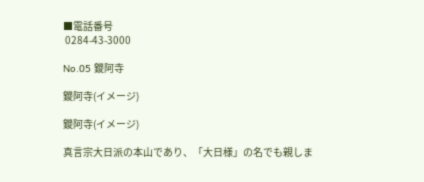■電話番号
 0284-43-3000

No.05 鑁阿寺

鑁阿寺(イメージ)

鑁阿寺(イメージ)

真言宗大日派の本山であり、「大日様」の名でも親しま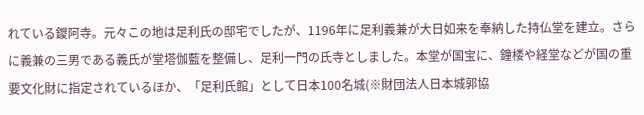れている鑁阿寺。元々この地は足利氏の邸宅でしたが、1196年に足利義兼が大日如来を奉納した持仏堂を建立。さらに義兼の三男である義氏が堂塔伽藍を整備し、足利一門の氏寺としました。本堂が国宝に、鐘楼や経堂などが国の重要文化財に指定されているほか、「足利氏館」として日本100名城(※財団法人日本城郭協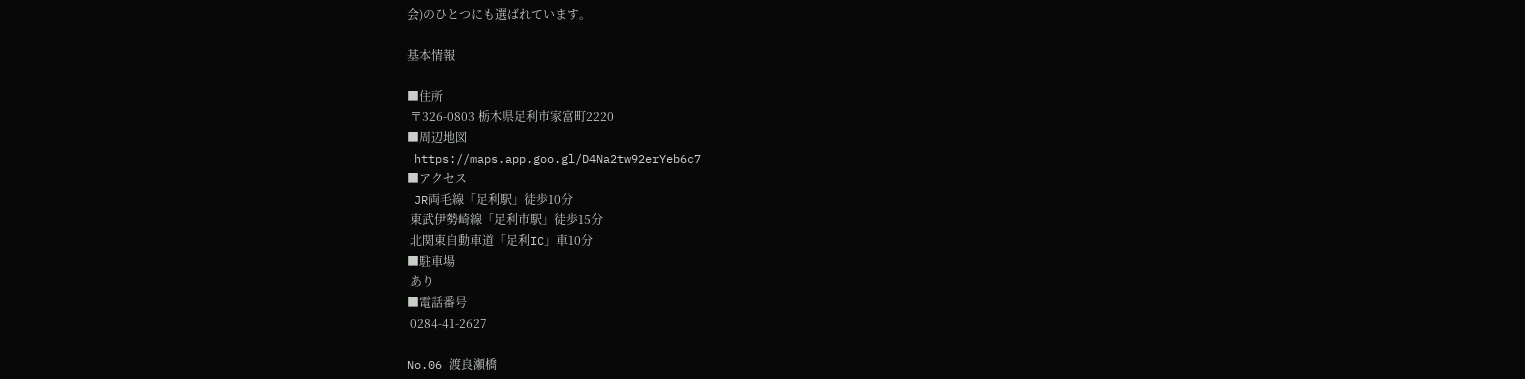会)のひとつにも選ばれています。

基本情報

■住所
 〒326-0803 栃木県足利市家富町2220
■周辺地図
 https://maps.app.goo.gl/D4Na2tw92erYeb6c7
■アクセス
 JR両毛線「足利駅」徒歩10分
 東武伊勢崎線「足利市駅」徒歩15分
 北関東自動車道「足利IC」車10分
■駐車場
 あり
■電話番号
 0284-41-2627

No.06 渡良瀬橋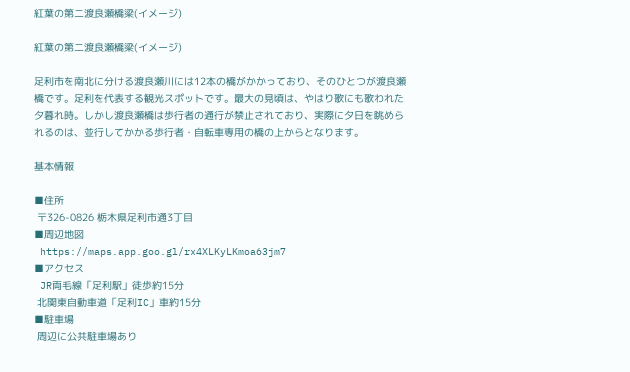紅葉の第二渡良瀬橋梁(イメージ)

紅葉の第二渡良瀬橋梁(イメージ)

足利市を南北に分ける渡良瀬川には12本の橋がかかっており、そのひとつが渡良瀬橋です。足利を代表する観光スポットです。最大の見頃は、やはり歌にも歌われた夕暮れ時。しかし渡良瀬橋は歩行者の通行が禁止されており、実際に夕日を眺められるのは、並行してかかる歩行者・自転車専用の橋の上からとなります。

基本情報

■住所
 〒326-0826 栃木県足利市通3丁目
■周辺地図
 https://maps.app.goo.gl/rx4XLKyLKmoa63jm7
■アクセス
 JR両毛線「足利駅」徒歩約15分
 北関東自動車道「足利IC」車約15分
■駐車場
 周辺に公共駐車場あり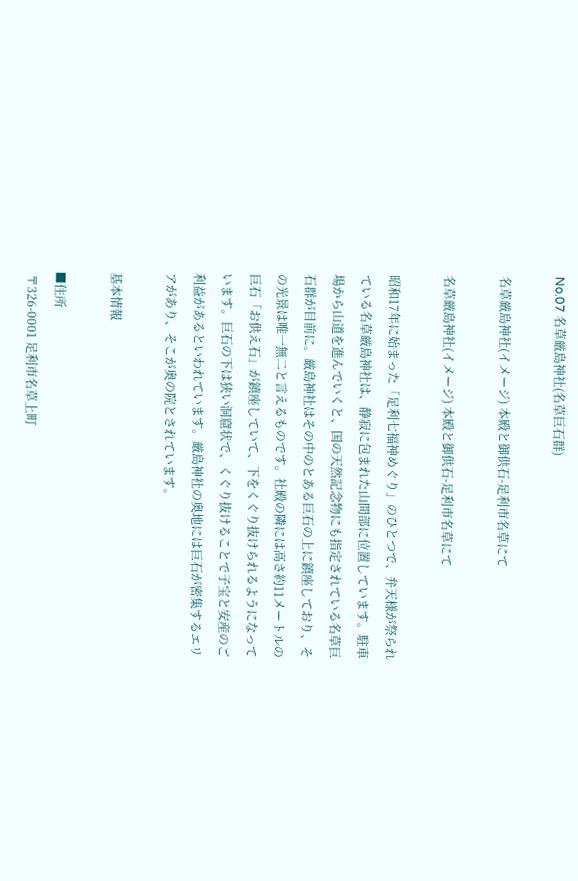No.07 名草厳島神社(名草巨石群)

名草厳島神社(イメージ) 本殿と御供石-足利市名草にて

名草厳島神社(イメージ) 本殿と御供石-足利市名草にて

昭和17年に始まった「足利七福神めぐり」のひとつで、弁天様が祭られている名草厳島神社は、静寂に包まれた山間部に位置しています。駐車場から山道を進んでいくと、国の天然記念物にも指定されている名草巨石群が目前に。厳島神社はその中のとある巨石の上に鎮座しており、その光景は唯一無二と言えるものです。社殿の隣には高さ約11メートルの巨石「お供え石」が鎮座していて、下をくぐり抜けられるようになっています。巨石の下は狭い洞窟状で、くぐり抜けることで子宝と安産のご利益があるといわれています。厳島神社の奥地には巨石が密集するエリアがあり、そこが奥の院とされています。

基本情報

■住所
 〒326-0001 足利市名草上町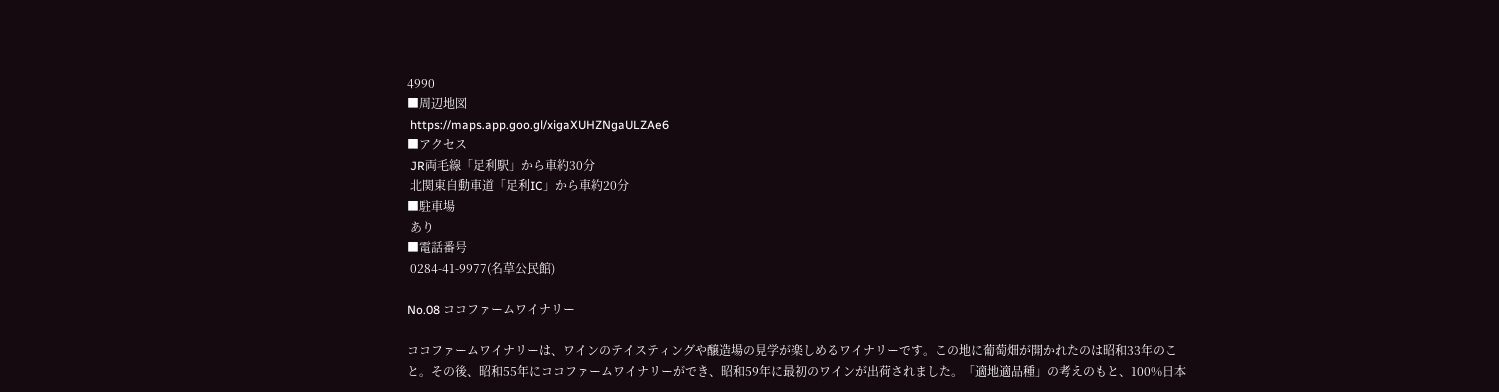4990
■周辺地図
 https://maps.app.goo.gl/xigaXUHZNgaULZAe6
■アクセス
 JR両毛線「足利駅」から車約30分
 北関東自動車道「足利IC」から車約20分
■駐車場
 あり
■電話番号
 0284-41-9977(名草公民館)

No.08 ココファームワイナリー

ココファームワイナリーは、ワインのテイスティングや醸造場の見学が楽しめるワイナリーです。この地に葡萄畑が開かれたのは昭和33年のこと。その後、昭和55年にココファームワイナリーができ、昭和59年に最初のワインが出荷されました。「適地適品種」の考えのもと、100%日本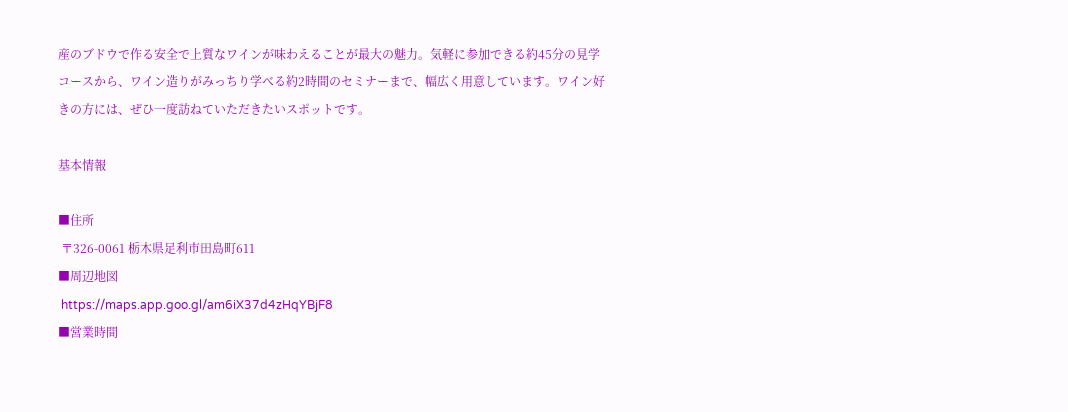産のブドウで作る安全で上質なワインが味わえることが最大の魅力。気軽に参加できる約45分の見学コースから、ワイン造りがみっちり学べる約2時間のセミナーまで、幅広く用意しています。ワイン好きの方には、ぜひ一度訪ねていただきたいスポットです。

基本情報

■住所
 〒326-0061 栃木県足利市田島町611
■周辺地図
 https://maps.app.goo.gl/am6iX37d4zHqYBjF8
■営業時間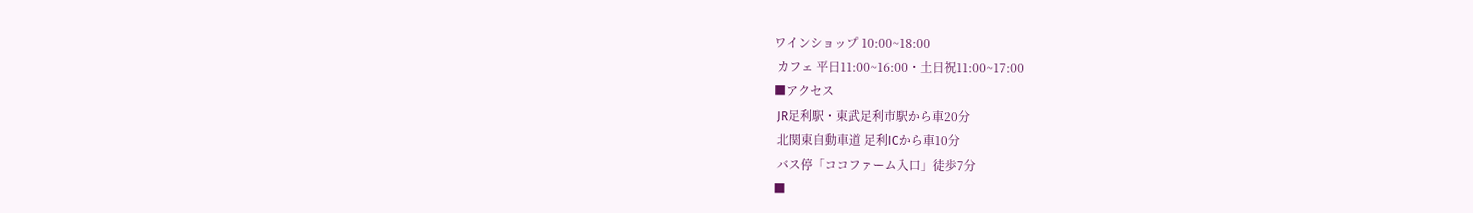ワインショップ 10:00~18:00
 カフェ 平日11:00~16:00・土日祝11:00~17:00
■アクセス
 JR足利駅・東武足利市駅から車20分
 北関東自動車道 足利ICから車10分
 バス停「ココファーム入口」徒歩7分
■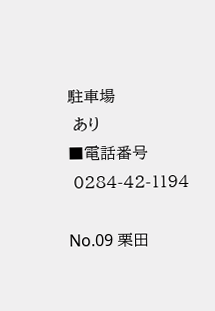駐車場
 あり
■電話番号
 0284-42-1194

No.09 栗田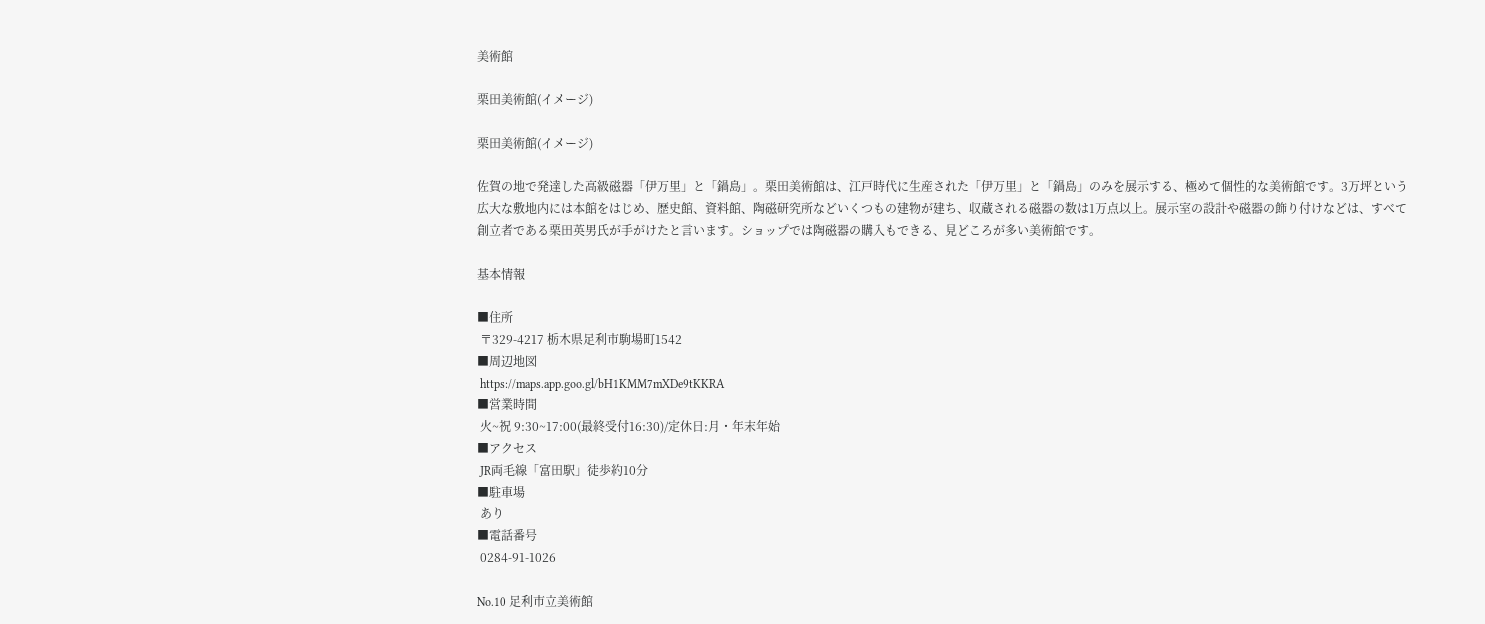美術館

栗田美術館(イメージ)

栗田美術館(イメージ)

佐賀の地で発達した高級磁器「伊万里」と「鍋島」。栗田美術館は、江戸時代に生産された「伊万里」と「鍋島」のみを展示する、極めて個性的な美術館です。3万坪という広大な敷地内には本館をはじめ、歴史館、資料館、陶磁研究所などいくつもの建物が建ち、収蔵される磁器の数は1万点以上。展示室の設計や磁器の飾り付けなどは、すべて創立者である栗田英男氏が手がけたと言います。ショップでは陶磁器の購入もできる、見どころが多い美術館です。

基本情報

■住所
 〒329-4217 栃木県足利市駒場町1542
■周辺地図
 https://maps.app.goo.gl/bH1KMM7mXDe9tKKRA
■営業時間
 火~祝 9:30~17:00(最終受付16:30)/定休日:月・年末年始
■アクセス
 JR両毛線「富田駅」徒歩約10分
■駐車場
 あり
■電話番号
 0284-91-1026

No.10 足利市立美術館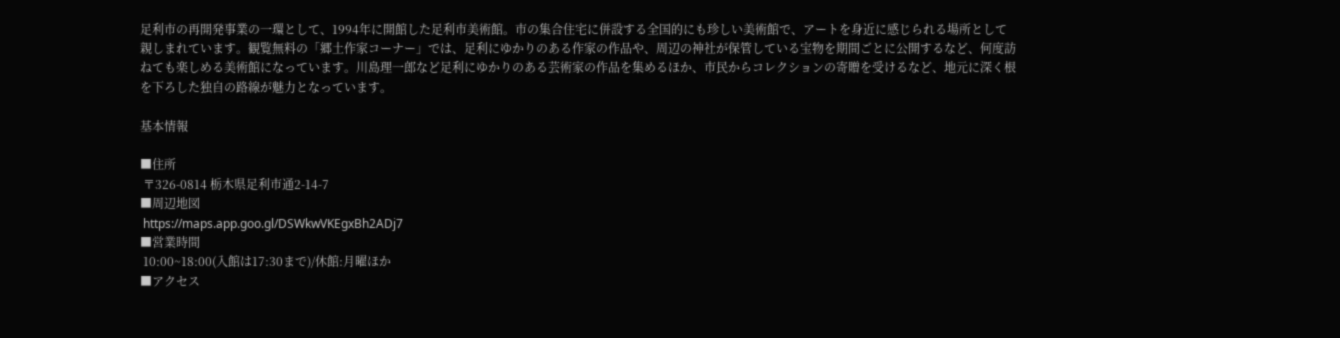足利市の再開発事業の一環として、1994年に開館した足利市美術館。市の集合住宅に併設する全国的にも珍しい美術館で、アートを身近に感じられる場所として親しまれています。観覧無料の「郷土作家コーナー」では、足利にゆかりのある作家の作品や、周辺の神社が保管している宝物を期間ごとに公開するなど、何度訪ねても楽しめる美術館になっています。川島理一郎など足利にゆかりのある芸術家の作品を集めるほか、市民からコレクションの寄贈を受けるなど、地元に深く根を下ろした独自の路線が魅力となっています。

基本情報

■住所
 〒326-0814 栃木県足利市通2-14-7
■周辺地図
 https://maps.app.goo.gl/DSWkwVKEgxBh2ADj7
■営業時間
 10:00~18:00(入館は17:30まで)/休館:月曜ほか
■アクセス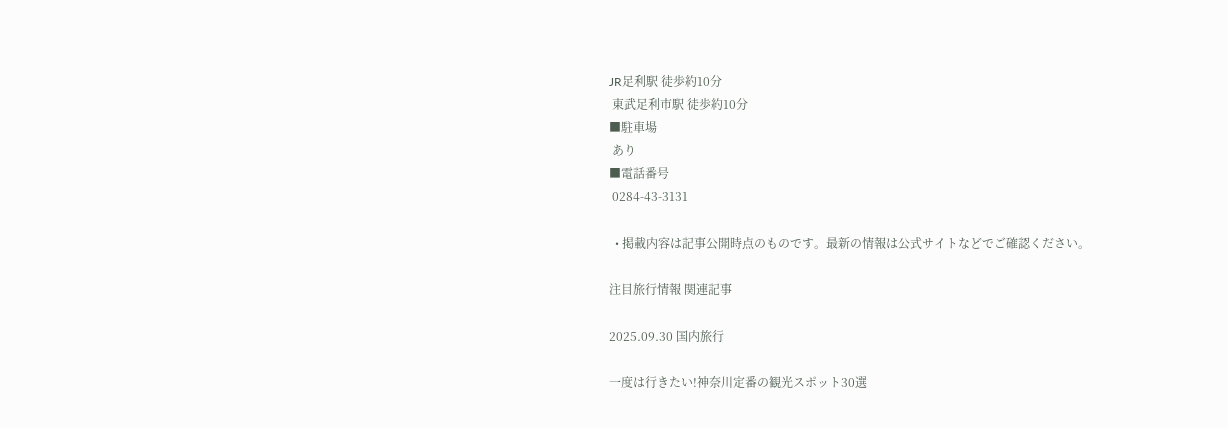JR足利駅 徒歩約10分
 東武足利市駅 徒歩約10分
■駐車場
 あり
■電話番号
 0284-43-3131

  • 掲載内容は記事公開時点のものです。最新の情報は公式サイトなどでご確認ください。

注目旅行情報 関連記事

2025.09.30 国内旅行

一度は行きたい!神奈川定番の観光スポット30選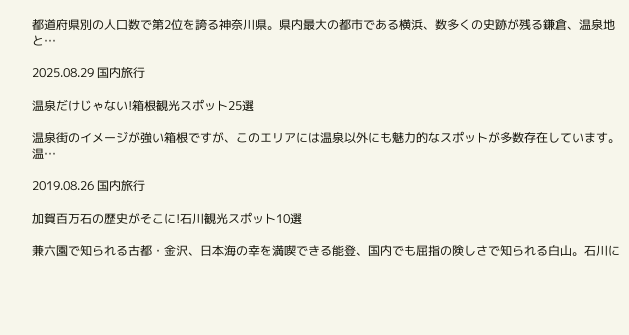都道府県別の人口数で第2位を誇る神奈川県。県内最大の都市である横浜、数多くの史跡が残る鎌倉、温泉地と…

2025.08.29 国内旅行

温泉だけじゃない!箱根観光スポット25選

温泉街のイメージが強い箱根ですが、このエリアには温泉以外にも魅力的なスポットが多数存在しています。温…

2019.08.26 国内旅行

加賀百万石の歴史がそこに!石川観光スポット10選

兼六園で知られる古都・金沢、日本海の幸を満喫できる能登、国内でも屈指の険しさで知られる白山。石川に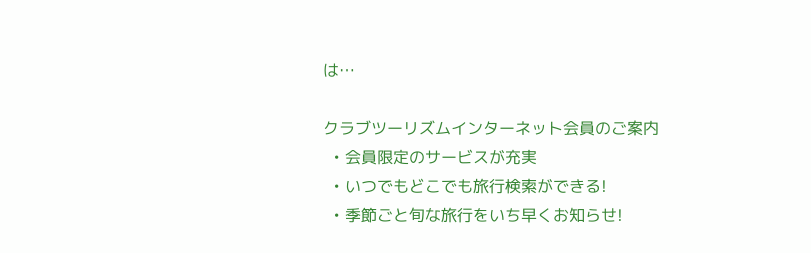は…

クラブツーリズムインターネット会員のご案内
  • 会員限定のサービスが充実
  • いつでもどこでも旅行検索ができる!
  • 季節ごと旬な旅行をいち早くお知らせ!